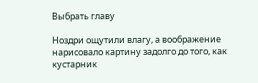Выбрать главу

Ноздри ощутили влагу, а воображение нарисовало картину задолго до того, как кустарник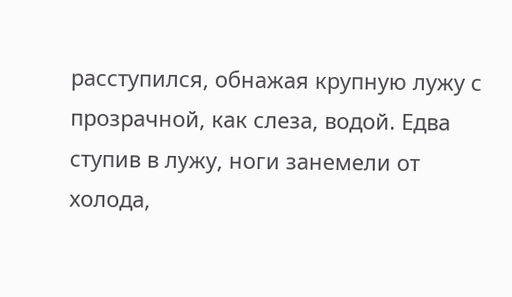расступился, обнажая крупную лужу с прозрачной, как слеза, водой. Едва ступив в лужу, ноги занемели от холода,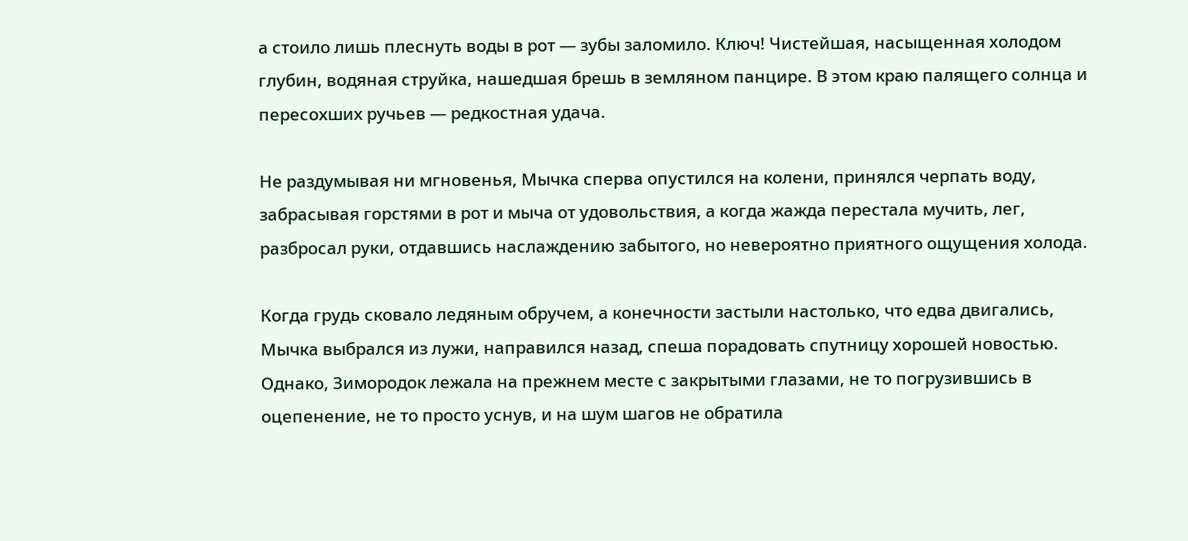а стоило лишь плеснуть воды в рот — зубы заломило. Ключ! Чистейшая, насыщенная холодом глубин, водяная струйка, нашедшая брешь в земляном панцире. В этом краю палящего солнца и пересохших ручьев — редкостная удача.

Не раздумывая ни мгновенья, Мычка сперва опустился на колени, принялся черпать воду, забрасывая горстями в рот и мыча от удовольствия, а когда жажда перестала мучить, лег, разбросал руки, отдавшись наслаждению забытого, но невероятно приятного ощущения холода.

Когда грудь сковало ледяным обручем, а конечности застыли настолько, что едва двигались, Мычка выбрался из лужи, направился назад, спеша порадовать спутницу хорошей новостью. Однако, Зимородок лежала на прежнем месте с закрытыми глазами, не то погрузившись в оцепенение, не то просто уснув, и на шум шагов не обратила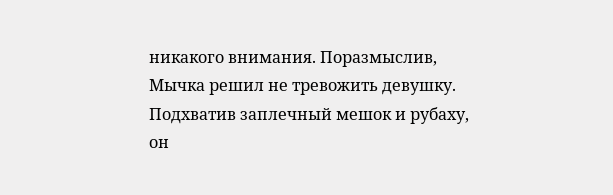никакого внимания. Поразмыслив, Мычка решил не тревожить девушку. Подхватив заплечный мешок и рубаху, он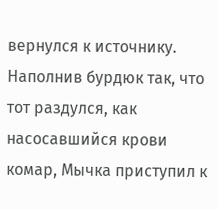вернулся к источнику. Наполнив бурдюк так, что тот раздулся, как насосавшийся крови комар, Мычка приступил к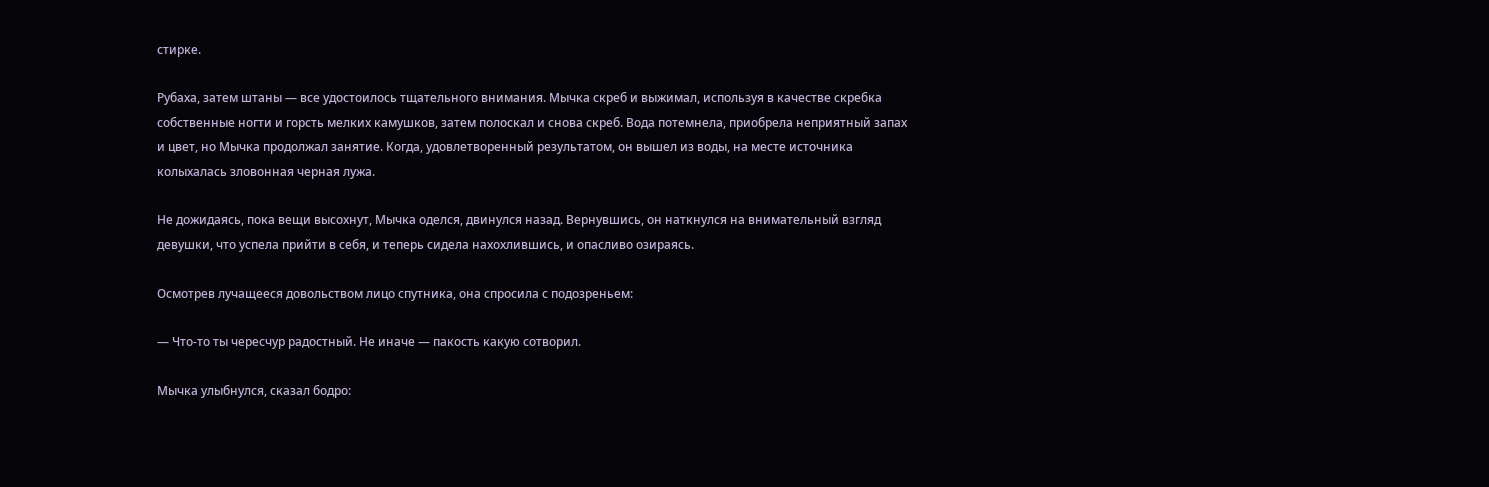стирке.

Рубаха, затем штаны — все удостоилось тщательного внимания. Мычка скреб и выжимал, используя в качестве скребка собственные ногти и горсть мелких камушков, затем полоскал и снова скреб. Вода потемнела, приобрела неприятный запах и цвет, но Мычка продолжал занятие. Когда, удовлетворенный результатом, он вышел из воды, на месте источника колыхалась зловонная черная лужа.

Не дожидаясь, пока вещи высохнут, Мычка оделся, двинулся назад. Вернувшись, он наткнулся на внимательный взгляд девушки, что успела прийти в себя, и теперь сидела нахохлившись, и опасливо озираясь.

Осмотрев лучащееся довольством лицо спутника, она спросила с подозреньем:

— Что-то ты чересчур радостный. Не иначе — пакость какую сотворил.

Мычка улыбнулся, сказал бодро: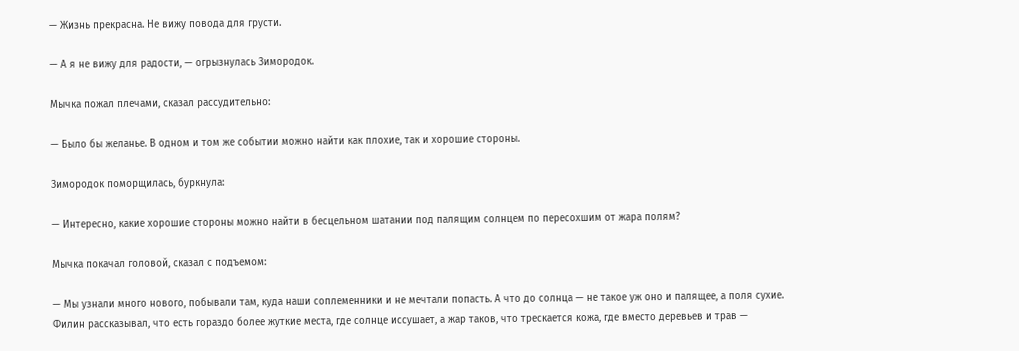— Жизнь прекрасна. Не вижу повода для грусти.

— А я не вижу для радости, — огрызнулась Зимородок.

Мычка пожал плечами, сказал рассудительно:

— Было бы желанье. В одном и том же событии можно найти как плохие, так и хорошие стороны.

Зимородок поморщилась, буркнула:

— Интересно, какие хорошие стороны можно найти в бесцельном шатании под палящим солнцем по пересохшим от жара полям?

Мычка покачал головой, сказал с подъемом:

— Мы узнали много нового, побывали там, куда наши соплеменники и не мечтали попасть. А что до солнца — не такое уж оно и палящее, а поля сухие. Филин рассказывал, что есть гораздо более жуткие места, где солнце иссушает, а жар таков, что трескается кожа, где вместо деревьев и трав —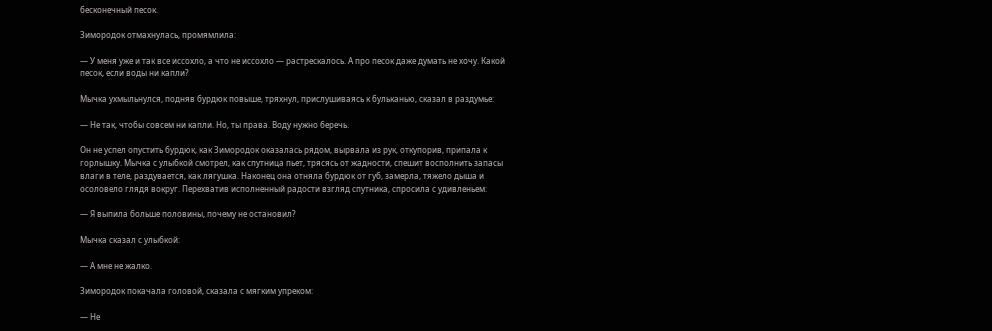бесконечный песок.

Зимородок отмахнулась, промямлила:

— У меня уже и так все иссохло, а что не иссохло — растрескалось. А про песок даже думать не хочу. Какой песок, если воды ни капли?

Мычка ухмыльнулся, подняв бурдюк повыше, тряхнул, прислушиваясь к бульканью, сказал в раздумье:

— Не так, чтобы совсем ни капли. Но, ты права. Воду нужно беречь.

Он не успел опустить бурдюк, как Зимородок оказалась рядом, вырвала из рук, откупорив, припала к горлышку. Мычка с улыбкой смотрел, как спутница пьет, трясясь от жадности, спешит восполнить запасы влаги в теле, раздувается, как лягушка. Наконец она отняла бурдюк от губ, замерла, тяжело дыша и осоловело глядя вокруг. Перехватив исполненный радости взгляд спутника, спросила с удивленьем:

— Я выпила больше половины, почему не остановил?

Мычка сказал с улыбкой:

— А мне не жалко.

Зимородок покачала головой, сказала с мягким упреком:

— Не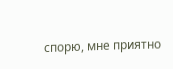спорю, мне приятно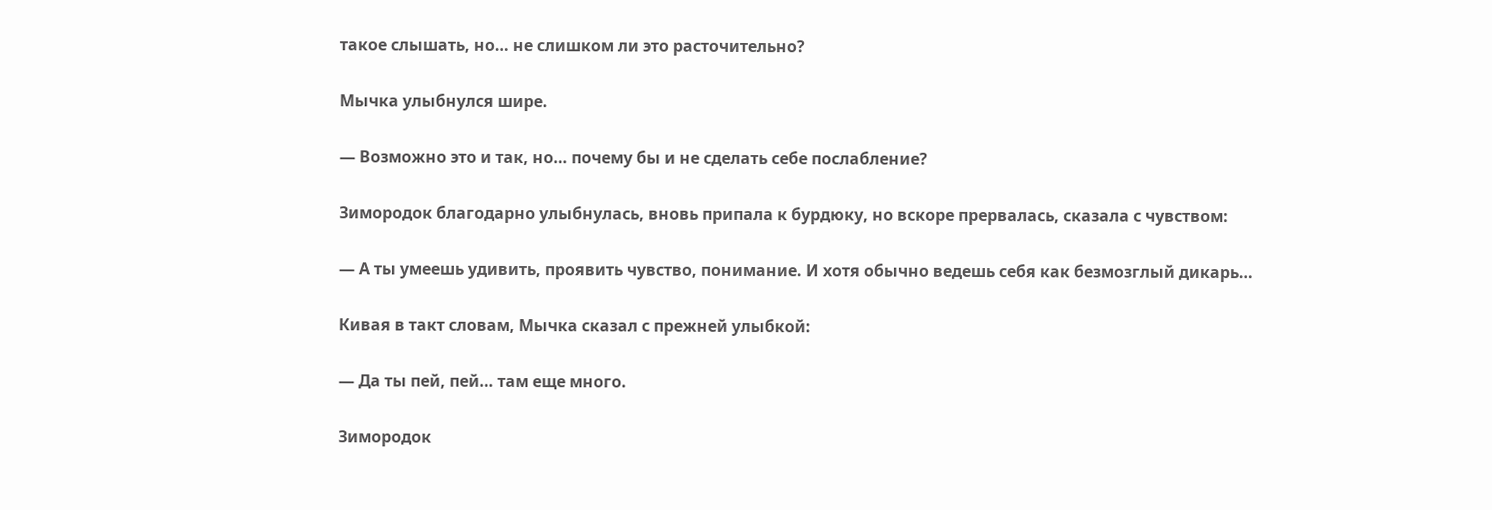такое слышать, но… не слишком ли это расточительно?

Мычка улыбнулся шире.

— Возможно это и так, но… почему бы и не сделать себе послабление?

Зимородок благодарно улыбнулась, вновь припала к бурдюку, но вскоре прервалась, сказала с чувством:

— А ты умеешь удивить, проявить чувство, понимание. И хотя обычно ведешь себя как безмозглый дикарь…

Кивая в такт словам, Мычка сказал с прежней улыбкой:

— Да ты пей, пей… там еще много.

Зимородок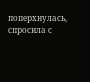поперхнулась, спросила с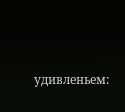удивленьем: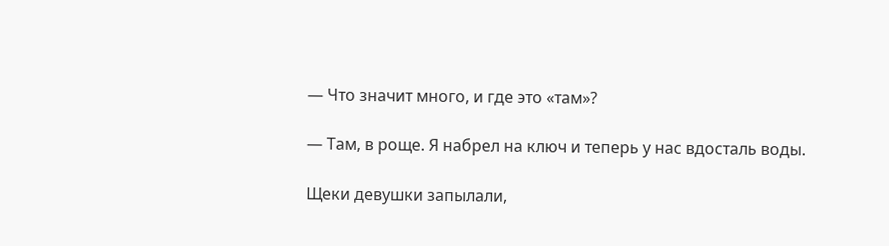— Что значит много, и где это «там»?

— Там, в роще. Я набрел на ключ и теперь у нас вдосталь воды.

Щеки девушки запылали,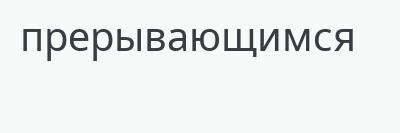прерывающимся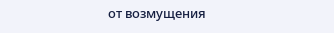от возмущения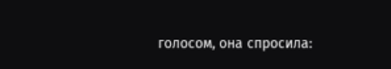голосом, она спросила: